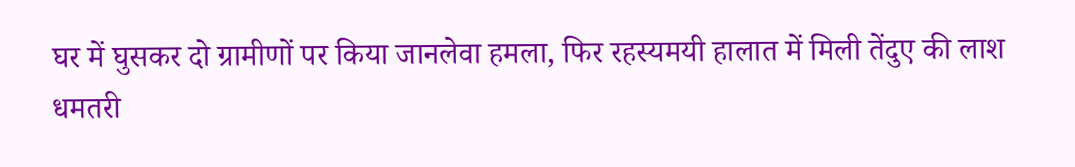घर में घुसकर दो ग्रामीणों पर किया जानलेवा हमला, फिर रहस्यमयी हालात में मिली तेंदुए की लाश
धमतरी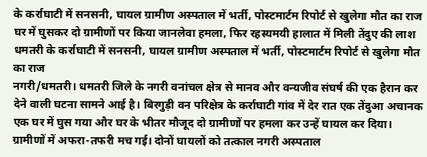के कर्राघाटी में सनसनी, घायल ग्रामीण अस्पताल में भर्ती, पोस्टमार्टम रिपोर्ट से खुलेगा मौत का राज
घर में घुसकर दो ग्रामीणों पर किया जानलेवा हमला, फिर रहस्यमयी हालात में मिली तेंदुए की लाश
धमतरी के कर्राघाटी में सनसनी, घायल ग्रामीण अस्पताल में भर्ती, पोस्टमार्टम रिपोर्ट से खुलेगा मौत का राज
नगरी/धमतरी। धमतरी जिले के नगरी वनांचल क्षेत्र से मानव और वन्यजीव संघर्ष की एक हैरान कर देने वाली घटना सामने आई है। बिरगुड़ी वन परिक्षेत्र के कर्राघाटी गांव में देर रात एक तेंदुआ अचानक एक घर में घुस गया और घर के भीतर मौजूद दो ग्रामीणों पर हमला कर उन्हें घायल कर दिया। ग्रामीणों में अफरा-तफरी मच गई। दोनों घायलों को तत्काल नगरी अस्पताल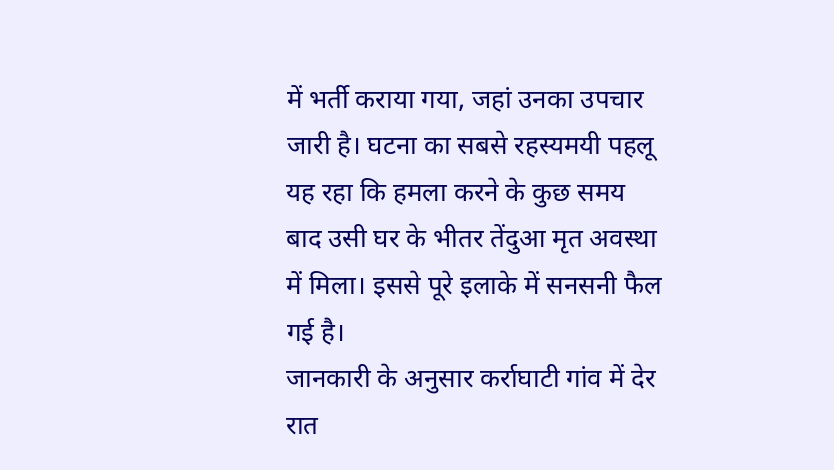में भर्ती कराया गया, जहां उनका उपचार जारी है। घटना का सबसे रहस्यमयी पहलू यह रहा कि हमला करने के कुछ समय बाद उसी घर के भीतर तेंदुआ मृत अवस्था में मिला। इससे पूरे इलाके में सनसनी फैल गई है।
जानकारी के अनुसार कर्राघाटी गांव में देर रात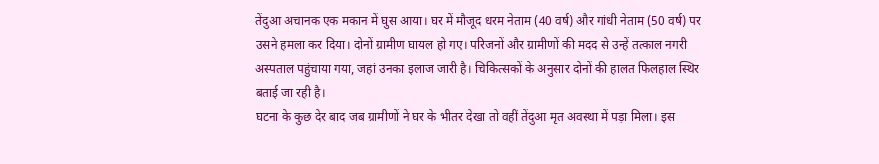तेंदुआ अचानक एक मकान में घुस आया। घर में मौजूद धरम नेताम (40 वर्ष) और गांधी नेताम (50 वर्ष) पर उसने हमला कर दिया। दोनों ग्रामीण घायल हो गए। परिजनों और ग्रामीणों की मदद से उन्हें तत्काल नगरी अस्पताल पहुंचाया गया, जहां उनका इलाज जारी है। चिकित्सकों के अनुसार दोनों की हालत फिलहाल स्थिर बताई जा रही है।
घटना के कुछ देर बाद जब ग्रामीणों ने घर के भीतर देखा तो वहीं तेंदुआ मृत अवस्था में पड़ा मिला। इस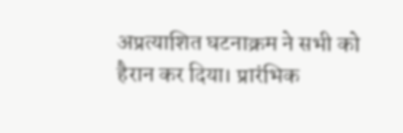अप्रत्याशित घटनाक्रम ने सभी को हैरान कर दिया। प्रारंभिक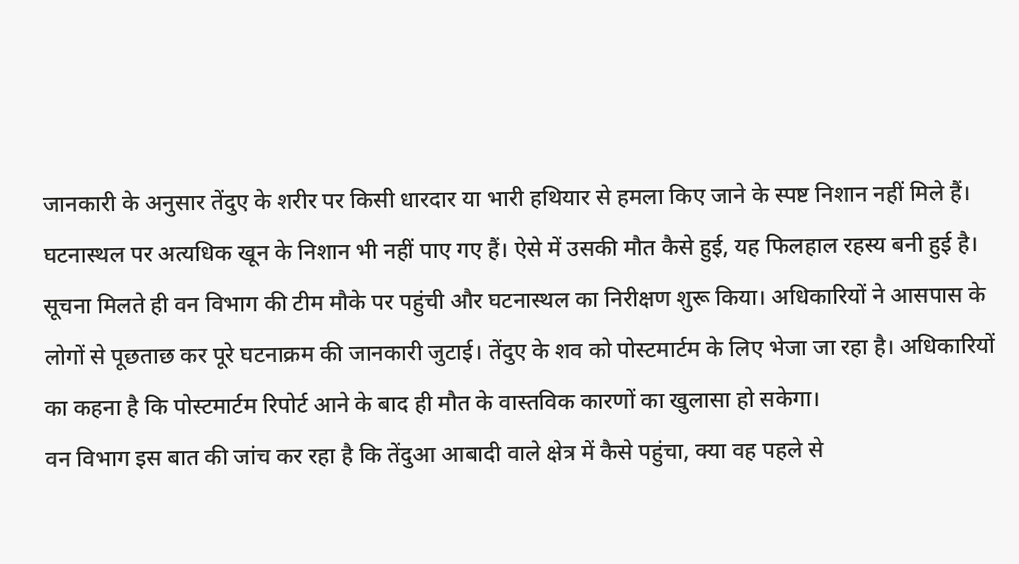जानकारी के अनुसार तेंदुए के शरीर पर किसी धारदार या भारी हथियार से हमला किए जाने के स्पष्ट निशान नहीं मिले हैं। घटनास्थल पर अत्यधिक खून के निशान भी नहीं पाए गए हैं। ऐसे में उसकी मौत कैसे हुई, यह फिलहाल रहस्य बनी हुई है।
सूचना मिलते ही वन विभाग की टीम मौके पर पहुंची और घटनास्थल का निरीक्षण शुरू किया। अधिकारियों ने आसपास के लोगों से पूछताछ कर पूरे घटनाक्रम की जानकारी जुटाई। तेंदुए के शव को पोस्टमार्टम के लिए भेजा जा रहा है। अधिकारियों का कहना है कि पोस्टमार्टम रिपोर्ट आने के बाद ही मौत के वास्तविक कारणों का खुलासा हो सकेगा।
वन विभाग इस बात की जांच कर रहा है कि तेंदुआ आबादी वाले क्षेत्र में कैसे पहुंचा, क्या वह पहले से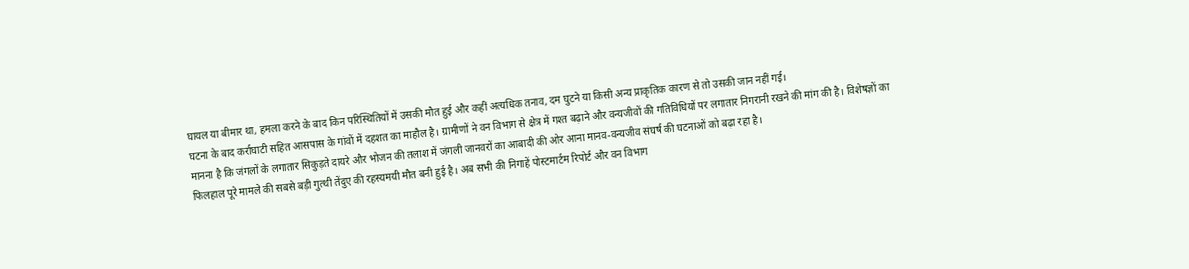घायल या बीमार था, हमला करने के बाद किन परिस्थितियों में उसकी मौत हुई और कहीं अत्यधिक तनाव, दम घुटने या किसी अन्य प्राकृतिक कारण से तो उसकी जान नहीं गई।
घटना के बाद कर्राघाटी सहित आसपास के गांवों में दहशत का माहौल है। ग्रामीणों ने वन विभाग से क्षेत्र में गश्त बढ़ाने और वन्यजीवों की गतिविधियों पर लगातार निगरानी रखने की मांग की है। विशेषज्ञों का मानना है कि जंगलों के लगातार सिकुड़ते दायरे और भोजन की तलाश में जंगली जानवरों का आबादी की ओर आना मानव-वन्यजीव संघर्ष की घटनाओं को बढ़ा रहा है।
फिलहाल पूरे मामले की सबसे बड़ी गुत्थी तेंदुए की रहस्यमयी मौत बनी हुई है। अब सभी की निगाहें पोस्टमार्टम रिपोर्ट और वन विभाग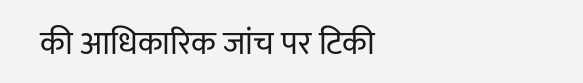की आधिकारिक जांच पर टिकी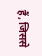हैं, जिससे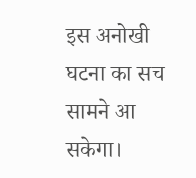इस अनोखी घटना का सच सामने आ सकेगा।